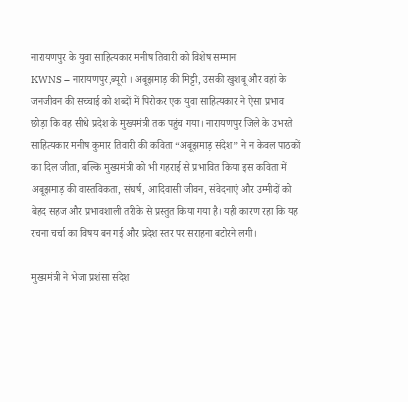नारायणपुर के युवा साहित्यकार मनीष तिवारी को विशेष सम्मान
KWNS – नारायणपुर,ब्यूरो । अबूझमाड़ की मिट्टी, उसकी खुशबू और वहां के जनजीवन की सच्चाई को शब्दों में पिरोकर एक युवा साहित्यकार ने ऐसा प्रभाव छोड़ा कि वह सीधे प्रदेश के मुख्यमंत्री तक पहुंच गया। नारायणपुर जिले के उभरते साहित्यकार मनीष कुमार तिवारी की कविता “अबूझमाड़ संदेश” ने न केवल पाठकों का दिल जीता, बल्कि मुख्यमंत्री को भी गहराई से प्रभावित किया इस कविता में अबूझमाड़ की वास्तविकता, संघर्ष, आदिवासी जीवन, संवेदनाएं और उम्मीदों को बेहद सहज और प्रभावशाली तरीके से प्रस्तुत किया गया है। यही कारण रहा कि यह रचना चर्चा का विषय बन गई और प्रदेश स्तर पर सराहना बटोरने लगी।

मुख्यमंत्री ने भेजा प्रशंसा संदेश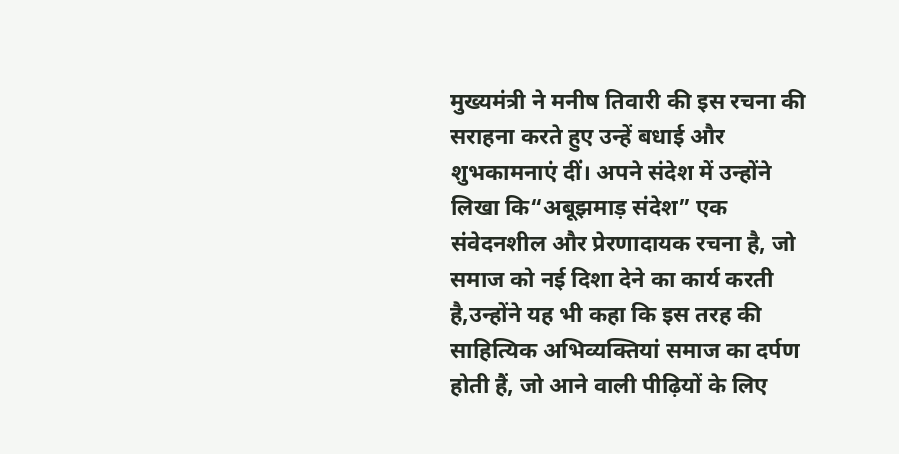मुख्यमंत्री ने मनीष तिवारी की इस रचना की सराहना करते हुए उन्हें बधाई और शुभकामनाएं दीं। अपने संदेश में उन्होंने लिखा कि“अबूझमाड़ संदेश” एक संवेदनशील और प्रेरणादायक रचना है, जो समाज को नई दिशा देने का कार्य करती है,उन्होंने यह भी कहा कि इस तरह की साहित्यिक अभिव्यक्तियां समाज का दर्पण होती हैं, जो आने वाली पीढ़ियों के लिए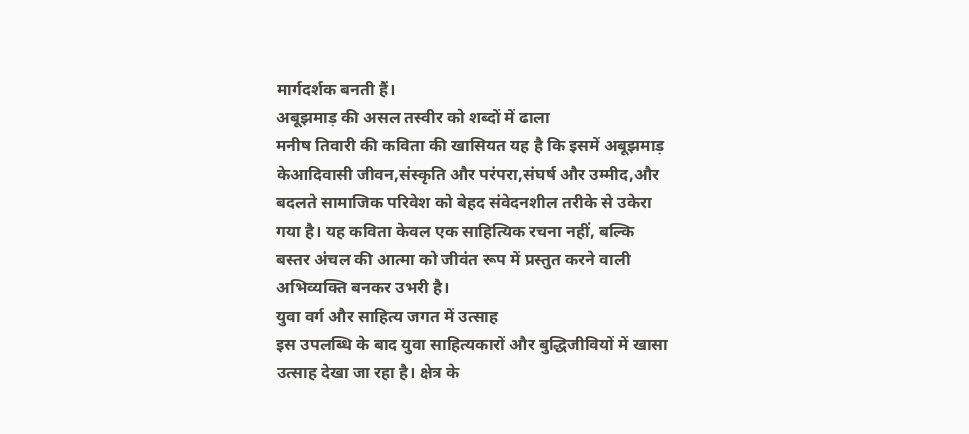मार्गदर्शक बनती हैं।
अबूझमाड़ की असल तस्वीर को शब्दों में ढाला
मनीष तिवारी की कविता की खासियत यह है कि इसमें अबूझमाड़ केआदिवासी जीवन,संस्कृति और परंपरा,संघर्ष और उम्मीद,और बदलते सामाजिक परिवेश को बेहद संवेदनशील तरीके से उकेरा गया है। यह कविता केवल एक साहित्यिक रचना नहीं, बल्कि बस्तर अंचल की आत्मा को जीवंत रूप में प्रस्तुत करने वाली अभिव्यक्ति बनकर उभरी है।
युवा वर्ग और साहित्य जगत में उत्साह
इस उपलब्धि के बाद युवा साहित्यकारों और बुद्धिजीवियों में खासा उत्साह देखा जा रहा है। क्षेत्र के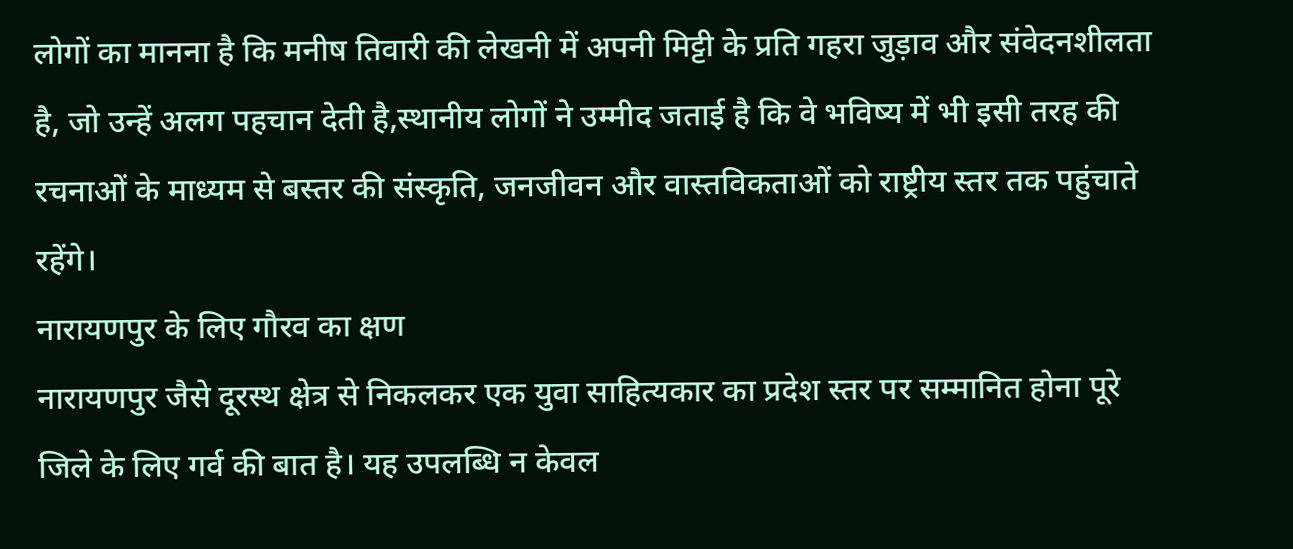लोगों का मानना है कि मनीष तिवारी की लेखनी में अपनी मिट्टी के प्रति गहरा जुड़ाव और संवेदनशीलता है, जो उन्हें अलग पहचान देती है,स्थानीय लोगों ने उम्मीद जताई है कि वे भविष्य में भी इसी तरह की रचनाओं के माध्यम से बस्तर की संस्कृति, जनजीवन और वास्तविकताओं को राष्ट्रीय स्तर तक पहुंचाते रहेंगे।
नारायणपुर के लिए गौरव का क्षण
नारायणपुर जैसे दूरस्थ क्षेत्र से निकलकर एक युवा साहित्यकार का प्रदेश स्तर पर सम्मानित होना पूरे जिले के लिए गर्व की बात है। यह उपलब्धि न केवल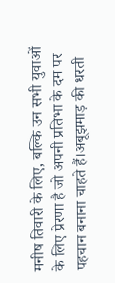मनीष तिवारी के लिए, बल्कि उन सभी युवाओं के लिए प्रेरणा है जो अपनी प्रतिभा के दम पर पहचान बनाना चाहते हैं।अबूझमाड़ की धरती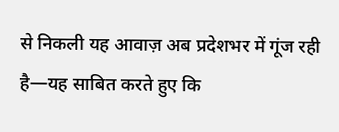से निकली यह आवाज़ अब प्रदेशभर में गूंज रही है—यह साबित करते हुए कि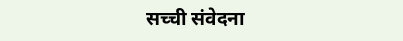सच्ची संवेदना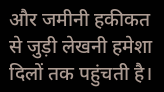और जमीनी हकीकत से जुड़ी लेखनी हमेशा दिलों तक पहुंचती है।